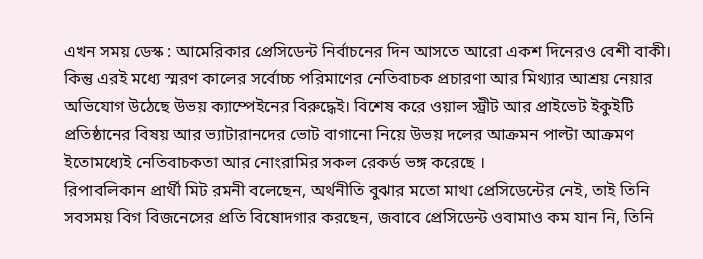এখন সময় ডেস্ক : আমেরিকার প্রেসিডেন্ট নির্বাচনের দিন আসতে আরো একশ দিনেরও বেশী বাকী। কিন্তু এরই মধ্যে স্মরণ কালের সর্বোচ্চ পরিমাণের নেতিবাচক প্রচারণা আর মিথ্যার আশ্রয় নেয়ার অভিযোগ উঠেছে উভয় ক্যাম্পেইনের বিরুদ্ধেই। বিশেষ করে ওয়াল স্ট্রীট আর প্রাইভেট ইকুইটি প্রতিষ্ঠানের বিষয় আর ভ্যাটারানদের ভোট বাগানো নিয়ে উভয় দলের আক্রমন পাল্টা আক্রমণ ইতোমধ্যেই নেতিবাচকতা আর নোংরামির সকল রেকর্ড ভঙ্গ করেছে ।
রিপাবলিকান প্রার্থী মিট রমনী বলেছেন, অর্থনীতি বুঝার মতো মাথা প্রেসিডেন্টের নেই, তাই তিনি সবসময় বিগ বিজনেসের প্রতি বিষোদগার করছেন, জবাবে প্রেসিডেন্ট ওবামাও কম যান নি, তিনি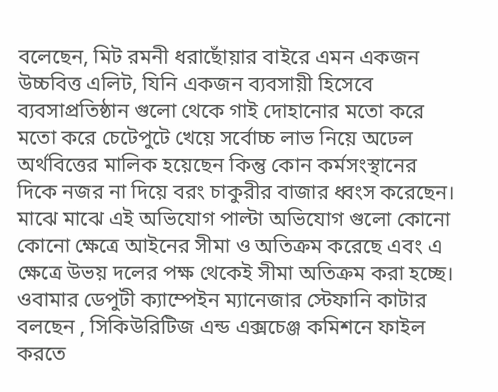বলেছেন, মিট রমনী ধরাছোঁয়ার বাইরে এমন একজন উচ্চবিত্ত এলিট, যিনি একজন ব্যবসায়ী হিসেবে ব্যবসাপ্রতিষ্ঠান গুলো থেকে গাই দোহানোর মতো করে মতো করে চেটেপুটে খেয়ে সর্বোচ্চ লাভ নিয়ে অঢেল অর্থবিত্তের মালিক হয়েছেন কিন্তু কোন কর্মসংস্থানের দিকে নজর না দিয়ে বরং চাকুরীর বাজার ধ্বংস করেছেন। মাঝে মাঝে এই অভিযোগ পাল্টা অভিযোগ গুলো কোনো কোনো ক্ষেত্রে আইনের সীমা ও অতিক্রম করেছে এবং এ ক্ষেত্রে উভয় দলের পক্ষ থেকেই সীমা অতিক্রম করা হচ্ছে। ওবামার ডেপুটী ক্যাম্পেইন ম্যানেজার স্টেফানি কাটার বলছেন , সিকিউরিটিজ এন্ড এক্সচেঞ্জ কমিশনে ফাইল করতে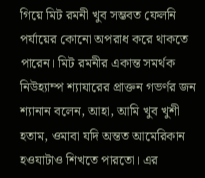গিয়ে মিট রমনী খুব সম্ভবত ফেলনি পর্যায়ের কোনো অপরাধ করে থাকতে পারেন। মিট রমনীর একান্ত সমর্থক নিউহ্যাম্প শ্যাযারের প্রাক্তন গভর্ণর জন শ্যানান বলেন, আহা, আমি খুব খুশী হতাম, ওমাবা যদি অন্তত আমেরিকান হওযাটাও শিখতে পারতো। এর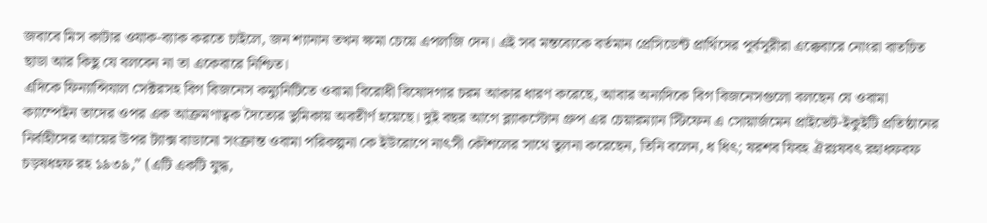জবাবে মিস কাটার ওযাক-ব্যাক করতে চাইলে, জন শ্যানান তখন ক্ষমা চেয়ে এপলজি দেন। এই সব মন্তব্যেকে বর্তমান প্রেসিডেন্ট প্রার্থিদের পূর্বসূরীরা এক্কেবারে নোংরা বাতচিত ছাডা আর কিছু যে বলবেন না তা একেবারে নিশ্চিত।
এদিকে ফিন্যান্সিযাল সেক্টরসহ বিগ বিজনেস কম্যুনিটিতে ওবামা বিরোধী বিষোদগার চরম আকার ধারণ করেছে, আবার অন্যদিকে বিগ বিজনেসগুলো বলছেন যে ওবামা ক্যাম্পেইন তাদের ওপর এক আক্রমণাত্বক দৈত্যের ভুমিকায় অবতীর্ণ হয়েছে। দুই বছর আগে ব্ল্যাকস্টোন গ্রুপ এর চেয়ারম্যান স্টিফেন এ সোয়ার্জমেন প্রাইভেট-ইকুইটি প্রতিষ্ঠানের নির্বাহীদের আয়ের উপর ট্যাক্স বাডানো সংক্রান্ত ওবামা পরিকল্পনা কে ইউরোপে নাৎসী কৌশলের সাথে তুলনা করেছেন, তিনি বলেন, ধ ধিৎ; ষরশব যিবহ ঐরঃষবৎ রহাধফবফ চড়ষধহফ রহ ১৯৩৯,” (এটি একটি যুদ্ধ,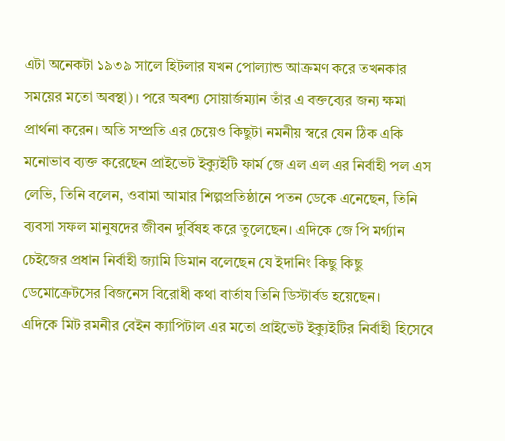এটা অনেকটা ১৯৩৯ সালে হিটলার যখন পোল্যান্ড আক্রমণ করে তখনকার সময়ের মতো অবস্থা)। পরে অবশ্য সোয়ার্জম্যান তাঁর এ বক্তব্যের জন্য ক্ষমা প্রার্থনা করেন। অতি সম্প্রতি এর চেয়েও কিছুটা নমনীয় স্বরে যেন ঠিক একি মনোভাব ব্যক্ত করেছেন প্রাইভেট ইক্যুইটি ফার্ম জে এল এল এর নির্বাহী পল এস লেভি, তিনি বলেন, ওবামা আমার শিল্পপ্রতিষ্ঠানে পতন ডেকে এনেছেন, তিনি ব্যবসা সফল মানুষদের জীবন দুর্বিষহ করে তুলেছেন। এদিকে জে পি মর্গ্যান চেইজের প্রধান নির্বাহী জ্যামি ডিমান বলেছেন যে ইদানিং কিছু কিছু ডেমোক্রেটসের বিজনেস বিরোধী কথা বার্তায তিনি ডিস্টার্বড হয়েছেন।
এদিকে মিট রমনীর বেইন ক্যাপিটাল এর মতো প্রাইভেট ইক্যুইটির নির্বাহী হিসেবে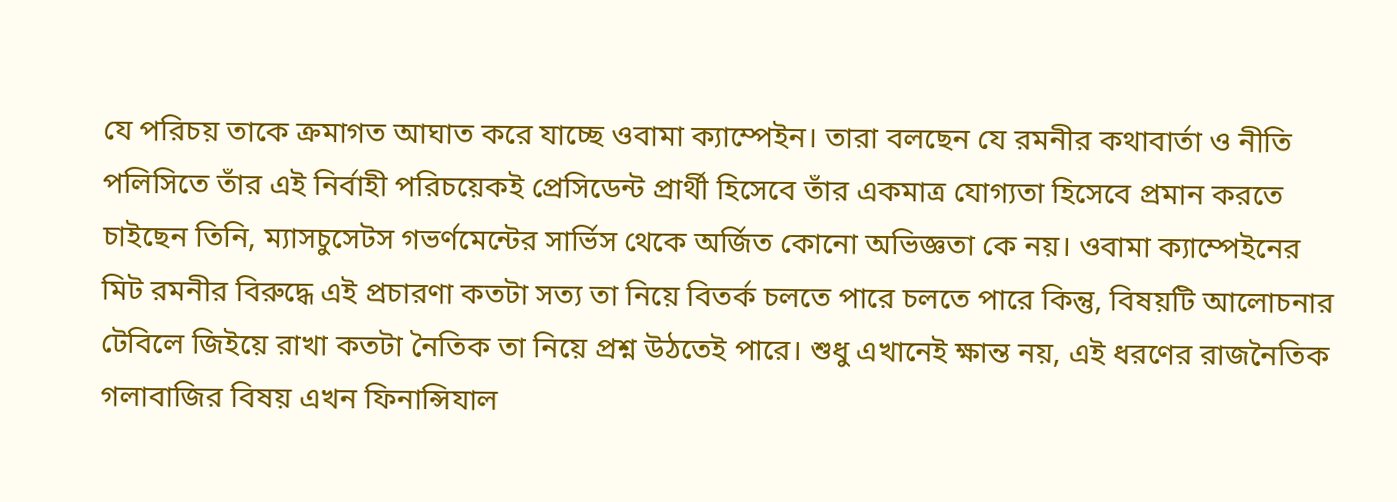যে পরিচয় তাকে ক্রমাগত আঘাত করে যাচ্ছে ওবামা ক্যাম্পেইন। তারা বলছেন যে রমনীর কথাবার্তা ও নীতি পলিসিতে তাঁর এই নির্বাহী পরিচয়েকই প্রেসিডেন্ট প্রার্থী হিসেবে তাঁর একমাত্র যোগ্যতা হিসেবে প্রমান করতে চাইছেন তিনি, ম্যাসচুসেটস গভর্ণমেন্টের সার্ভিস থেকে অর্জিত কোনো অভিজ্ঞতা কে নয়। ওবামা ক্যাম্পেইনের মিট রমনীর বিরুদ্ধে এই প্রচারণা কতটা সত্য তা নিয়ে বিতর্ক চলতে পারে চলতে পারে কিন্তু, বিষয়টি আলোচনার টেবিলে জিইয়ে রাখা কতটা নৈতিক তা নিয়ে প্রশ্ন উঠতেই পারে। শুধু এখানেই ক্ষান্ত নয়, এই ধরণের রাজনৈতিক গলাবাজির বিষয় এখন ফিনান্সিযাল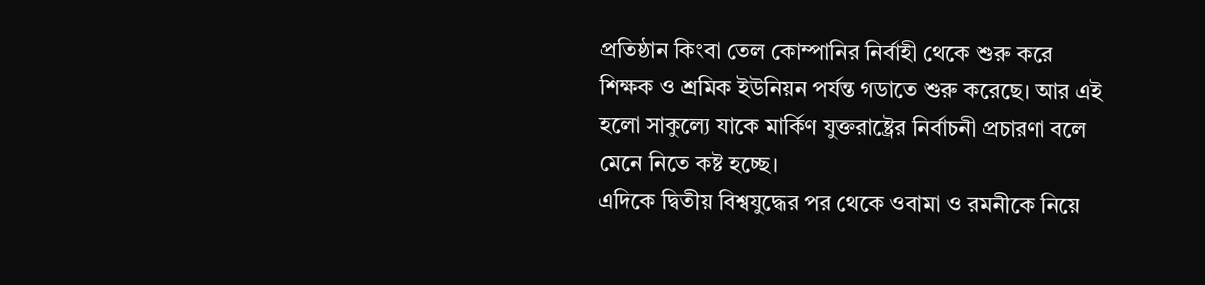প্রতিষ্ঠান কিংবা তেল কোম্পানির নির্বাহী থেকে শুরু করে শিক্ষক ও শ্রমিক ইউনিয়ন পর্যন্ত গডাতে শুরু করেছে। আর এই হলো সাকুল্যে যাকে মার্কিণ যুক্তরাষ্ট্রের নির্বাচনী প্রচারণা বলে মেনে নিতে কষ্ট হচ্ছে।
এদিকে দ্বিতীয় বিশ্বযুদ্ধের পর থেকে ওবামা ও রমনীকে নিয়ে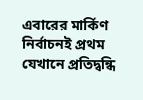এবারের মার্কিণ নির্বাচনই প্রথম যেখানে প্রতিদ্বন্ধি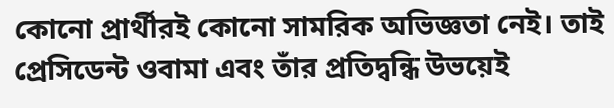কোনো প্রার্থীরই কোনো সামরিক অভিজ্ঞতা নেই। তাই প্রেসিডেন্ট ওবামা এবং তাঁর প্রতিদ্বন্ধি উভয়েই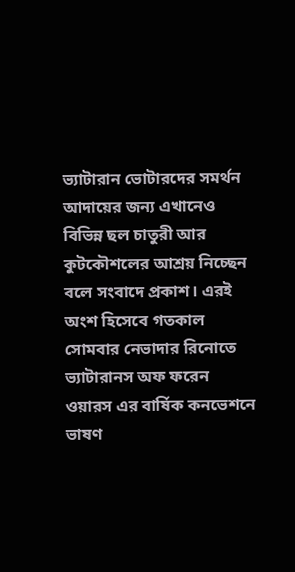ভ্যাটারান ভোটারদের সমর্থন আদায়ের জন্য এখানেও বিভিন্ন ছল চাতুরী আর কুটকৌশলের আশ্রয় নিচ্ছেন বলে সংবাদে প্রকাশ। এরই অংশ হিসেবে গতকাল সোমবার নেভাদার রিনোতে ভ্যাটারানস অফ ফরেন ওয়ারস এর বার্ষিক কনভেশনে ভাষণ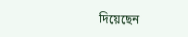দিয়েছেন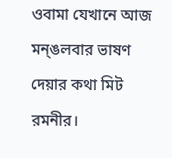ওবামা যেখানে আজ মন্ঙলবার ভাষণ দেয়ার কথা মিট রমনীর।